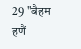29 "बैहम हणैं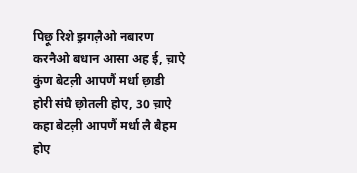पिछ़ू रिशे झ़गल़ैओ नबारण करनैओ बधान आसा अह ई, च़ाऐ कुंण बेटल़ी आपणैं मर्धा छ़ाडी होरी संघै छ़ोतली होए, 30 च़ाऐ कहा बेटल़ी आपणैं मर्धा लै बैहम होए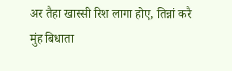अर तैहा खास्सी रिश लागा होए, तिन्नां करै मुंह बिधाता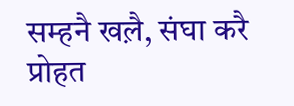सम्हनै खल़ै, संघा करै प्रोहत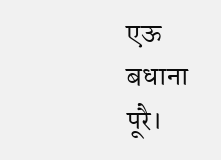एऊ बधाना पूरै।